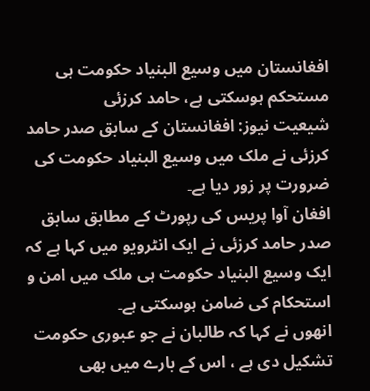افغانستان میں وسیع البنیاد حکومت ہی مستحکم ہوسکتی ہے، حامد کرزئی
شیعیت نیوز: افغانستان کے سابق صدر حامد کرزئی نے ملک میں وسیع البنیاد حکومت کی ضرورت پر زور دیا ہے۔
افغان آوا پریس کی رپورٹ کے مطابق سابق صدر حامد کرزئی نے ایک انٹرویو میں کہا ہے کہ ایک وسیع البنیاد حکومت ہی ملک میں امن و استحکام کی ضامن ہوسکتی ہے۔
انھوں نے کہا کہ طالبان نے جو عبوری حکومت تشکیل دی ہے ، اس کے بارے میں بھی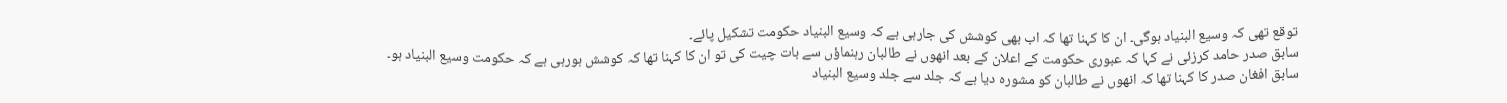توقع تھی کہ وسیع البنیاد ہوگی۔ ان کا کہنا تھا کہ اب بھی کوشش کی جارہی ہے کہ وسیع البنیاد حکومت تشکیل پائے۔
سابق صدر حامد کرزئی نے کہا کہ عبوری حکومت کے اعلان کے بعد انھوں نے طالبان رہنماؤں سے بات چیت کی تو ان کا کہنا تھا کہ کوشش ہورہی ہے کہ حکومت وسیع البنیاد ہو۔
سابق افغان صدر کا کہنا تھا کہ انھوں نے طالبان کو مشورہ دیا ہے کہ جلد سے جلد وسیع البنیاد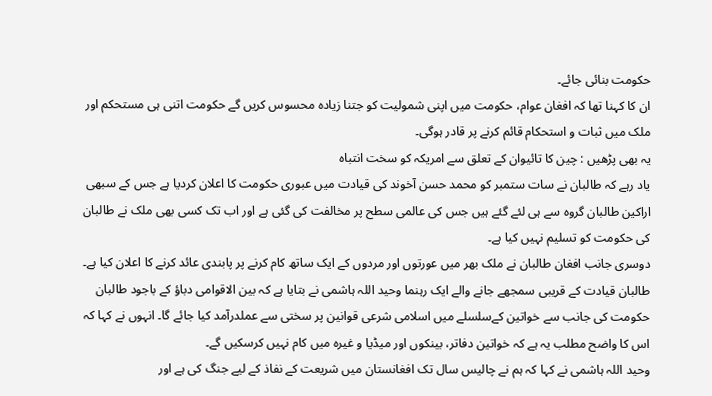حکومت بنائی جائے۔
ان کا کہنا تھا کہ افغان عوام، حکومت میں اپنی شمولیت کو جتنا زیادہ محسوس کریں گے حکومت اتنی ہی مستحکم اور ملک میں ثبات و استحکام قائم کرنے پر قادر ہوگی۔
یہ بھی پڑھیں : چین کا تائیوان کے تعلق سے امریکہ کو سخت انتباہ
یاد رہے کہ طالبان نے سات ستمبر کو محمد حسن آخوند کی قیادت میں عبوری حکومت کا اعلان کردیا ہے جس کے سبھی اراکین طالبان گروہ سے ہی لئے گئے ہیں جس کی عالمی سطح پر مخالفت کی گئی ہے اور اب تک کسی بھی ملک نے طالبان کی حکومت کو تسلیم نہیں کیا ہے۔
دوسری جانب افغان طالبان نے ملک بھر میں عورتوں اور مردوں کے ایک ساتھ کام کرنے پر پابندی عائد کرنے کا اعلان کیا ہے۔
طالبان قیادت کے قریبی سمجھے جانے والے ایک رہنما وحید اللہ ہاشمی نے بتایا ہے کہ بین الاقوامی دباؤ کے باجود طالبان حکومت کی جانب سے خواتین کےسلسلے میں اسلامی شرعی قوانین پر سختی سے عملدرآمد کیا جائے گا۔ انہوں نے کہا کہ اس کا واضح مطلب یہ ہے کہ خواتین دفاتر، بینکوں اور میڈیا و غیرہ میں کام نہیں کرسکیں گے۔
وحید اللہ ہاشمی نے کہا کہ ہم نے چالیس سال تک افغانستان میں شریعت کے نفاذ کے لیے جنگ کی ہے اور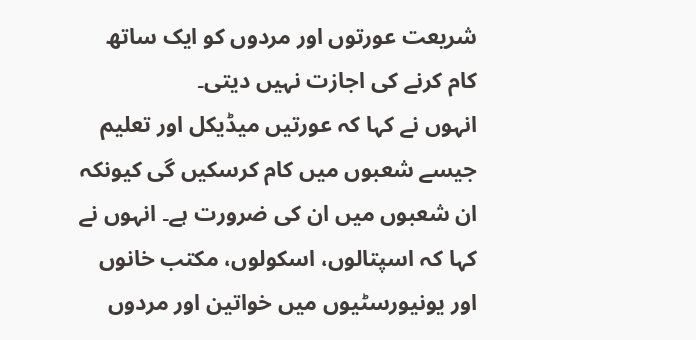شریعت عورتوں اور مردوں کو ایک ساتھ کام کرنے کی اجازت نہیں دیتی۔
انہوں نے کہا کہ عورتیں میڈیکل اور تعلیم جیسے شعبوں میں کام کرسکیں گی کیونکہ ان شعبوں میں ان کی ضرورت ہے۔ انہوں نے کہا کہ اسپتالوں، اسکولوں، مکتب خانوں اور یونیورسٹیوں میں خواتین اور مردوں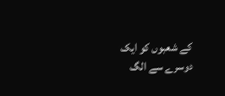کے شعبوں کو ایک دوسرے سے الگ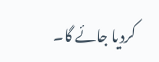کردیا جائے گا۔